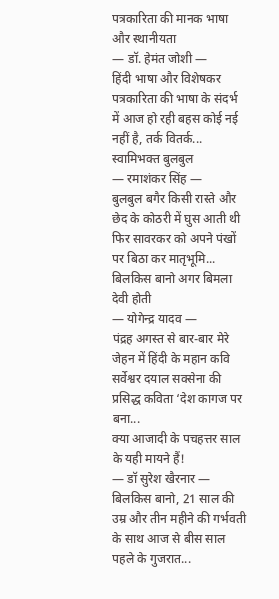पत्रकारिता की मानक भाषा और स्थानीयता
— डॉ. हेमंत जोशी —
हिंदी भाषा और विशेषकर पत्रकारिता की भाषा के संदर्भ में आज हो रही बहस कोई नई नहीं है, तर्क वितर्क...
स्वामिभक्त बुलबुल
— रमाशंकर सिंह —
बुलबुल बगैर किसी रास्ते और छेद के कोठरी में घुस आती थी फिर सावरकर को अपने पंखों पर बिठा कर मातृभूमि...
बिलकिस बानो अगर बिमला देवी होती
— योगेन्द्र यादव —
पंद्रह अगस्त से बार-बार मेरे जेहन में हिंदी के महान कवि सर्वेश्वर दयाल सक्सेना की प्रसिद्ध कविता ‘देश कागज पर बना...
क्या आजादी के पचहत्तर साल के यही मायने हैं!
— डॉ सुरेश खैरनार —
बिलकिस बानो, 21 साल की उम्र और तीन महीने की गर्भवती के साथ आज से बीस साल पहले के गुजरात...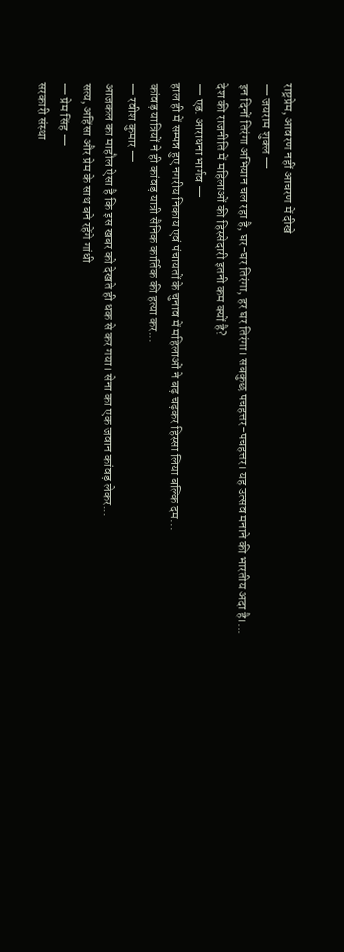राष्ट्रप्रेम, आवरण नहीं आचरण में दीखे
— जयराम शुक्ल —
इन दिनों तिरंगा अभियान चल रहा है, घर-घर तिरंगा, हर घर तिरंगा। सबकुछ पचहत्तर-पचहत्तर। यह उत्सव मनाने की भारतीय अदा है।...
देश की राजनीति में महिलाओं की हिस्सेदारी इतनी कम क्यों है?
— एड. आराधना भार्गव —
हाल ही में सम्पन्न हुए नगरीय निकाय एवं पंचायतों के चुनाव में महिलाओं ने बढ़ चढ़कर हिस्सा लिया बल्कि दम...
कांवड़ यात्रियों ने ही कांवड़ यात्री सैनिक कार्तिक की हत्या कर...
— रवीश कुमार —
आजकल का माहौल ऐसा है कि इस खबर को देखते ही धक से कर गया। सेना का एक जवान कांवड़ लेकर...
सत्य, अहिंसा और प्रेम के साथ बने रहेंगे गांधी
— प्रेम सिंह —
सरकारी संस्था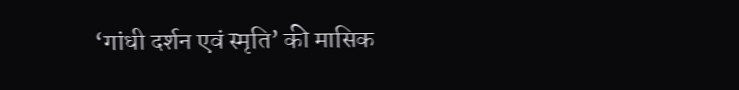‘गांधी दर्शन एवं स्मृति’ की मासिक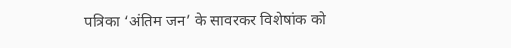पत्रिका ‘अंतिम जन’ के सावरकर विशेषांक को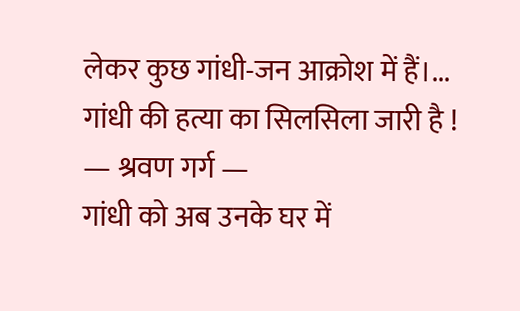लेकर कुछ गांधी-जन आक्रोश में हैं।...
गांधी की हत्या का सिलसिला जारी है !
— श्रवण गर्ग —
गांधी को अब उनके घर में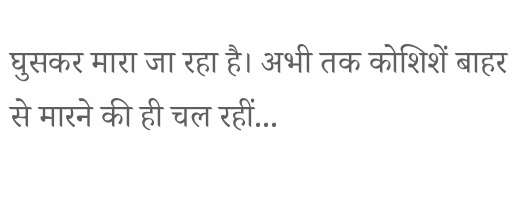घुसकर मारा जा रहा है। अभी तक कोशिशें बाहर से मारने की ही चल रहीं...